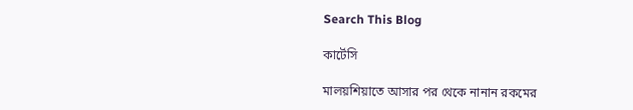Search This Blog

কার্টেসি

মালয়শিয়াতে আসার পর থেকে নানান রকমের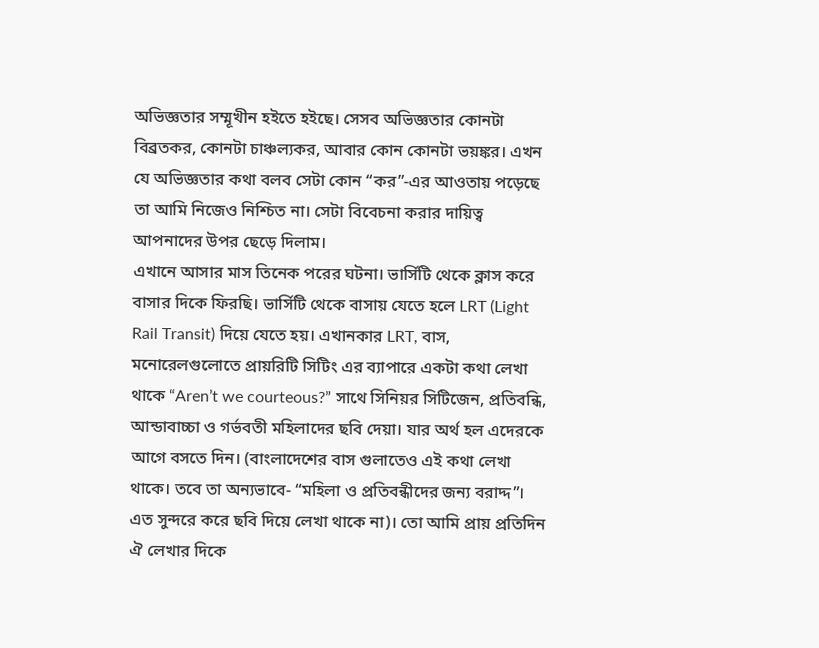অভিজ্ঞতার সম্মূখীন হইতে হইছে। সেসব অভিজ্ঞতার কোনটা বিব্রতকর, কোনটা চাঞ্চল্যকর, আবার কোন কোনটা ভয়ঙ্কর। এখন যে অভিজ্ঞতার কথা বলব সেটা কোন “কর”-এর আওতায় পড়েছে তা আমি নিজেও নিশ্চিত না। সেটা বিবেচনা করার দায়িত্ব আপনাদের উপর ছেড়ে দিলাম।
এখানে আসার মাস তিনেক পরের ঘটনা। ভার্সিটি থেকে ক্লাস করে বাসার দিকে ফিরছি। ভার্সিটি থেকে বাসায় যেতে হলে LRT (Light Rail Transit) দিয়ে যেতে হয়। এখানকার LRT, বাস, মনোরেলগুলোতে প্রায়রিটি সিটিং এর ব্যাপারে একটা কথা লেখা থাকে “Aren’t we courteous?” সাথে সিনিয়র সিটিজেন, প্রতিবন্ধি, আন্ডাবাচ্চা ও গর্ভবতী মহিলাদের ছবি দেয়া। যার অর্থ হল এদেরকে আগে বসতে দিন। (বাংলাদেশের বাস গুলাতেও এই কথা লেখা থাকে। তবে তা অন্যভাবে- “মহিলা ও প্রতিবন্ধীদের জন্য বরাদ্দ”। এত সুন্দরে করে ছবি দিয়ে লেখা থাকে না)। তো আমি প্রায় প্রতিদিন ঐ লেখার দিকে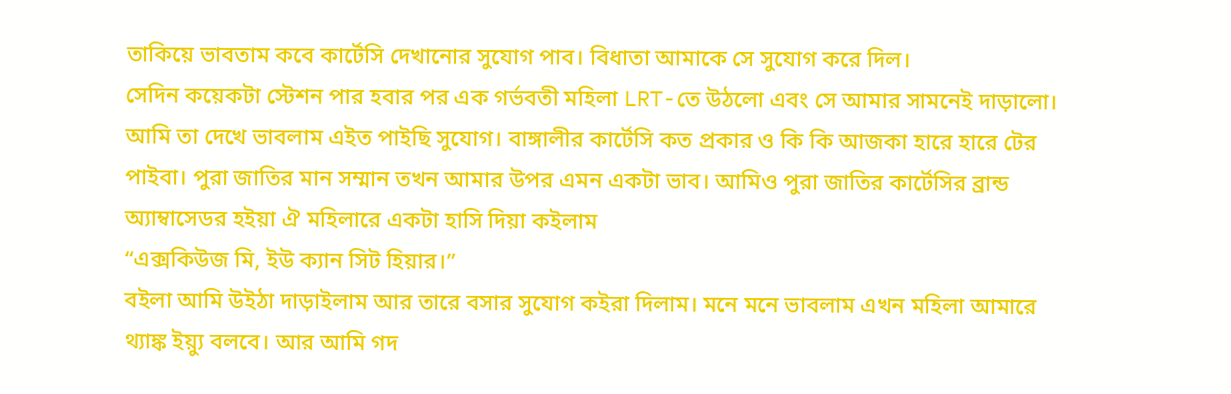তাকিয়ে ভাবতাম কবে কার্টেসি দেখানোর সুযোগ পাব। বিধাতা আমাকে সে সুযোগ করে দিল।
সেদিন কয়েকটা স্টেশন পার হবার পর এক গর্ভবতী মহিলা LRT-তে উঠলো এবং সে আমার সামনেই দাড়ালো। আমি তা দেখে ভাবলাম এইত পাইছি সুযোগ। বাঙ্গালীর কার্টেসি কত প্রকার ও কি কি আজকা হারে হারে টের পাইবা। পুরা জাতির মান সম্মান তখন আমার উপর এমন একটা ভাব। আমিও পুরা জাতির কার্টেসির ব্রান্ড অ্যাম্বাসেডর হইয়া ঐ মহিলারে একটা হাসি দিয়া কইলাম
“এক্সকিউজ মি, ইউ ক্যান সিট হিয়ার।”
বইলা আমি উইঠা দাড়াইলাম আর তারে বসার সুযোগ কইরা দিলাম। মনে মনে ভাবলাম এখন মহিলা আমারে থ্যাঙ্ক ইয়্যু বলবে। আর আমি গদ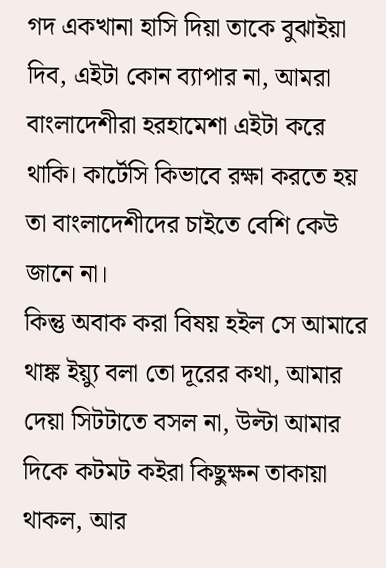গদ একখানা হাসি দিয়া তাকে বুঝাইয়া দিব, এইটা কোন ব্যাপার না, আমরা বাংলাদেশীরা হরহামেশা এইটা করে থাকি। কার্টেসি কিভাবে রক্ষা করতে হয় তা বাংলাদেশীদের চাইতে বেশি কেউ জানে না।
কিন্তু অবাক করা বিষয় হইল সে আমারে থাঙ্ক ইয়্যু বলা তো দূরের কথা, আমার দেয়া সিটটাতে বসল না, উল্টা আমার দিকে কটমট কইরা কিছুক্ষন তাকায়া থাকল, আর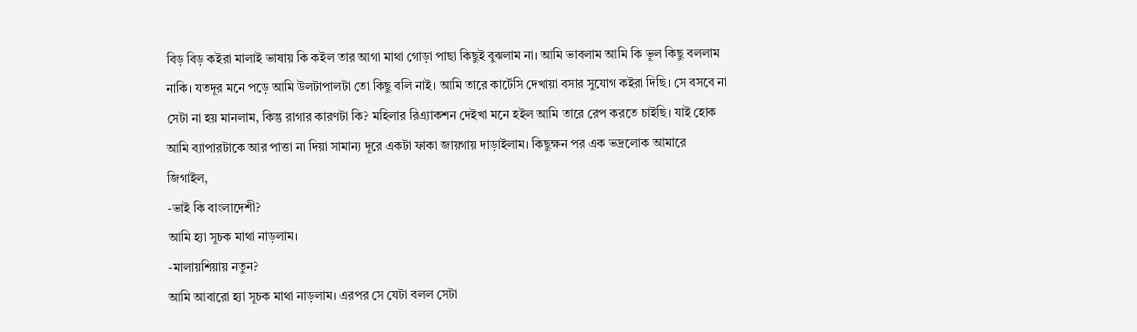বিড় বিড় কইরা মালাই ভাষায় কি কইল তার আগা মাথা গোড়া পাছা কিছুই বুঝলাম না। আমি ভাবলাম আমি কি ভূল কিছু বললাম নাকি। যতদূর মনে পড়ে আমি উলটাপালটা তো কিছু বলি নাই। আমি তারে কার্টেসি দেখায়া বসার সুযোগ কইরা দিছি। সে বসবে না সেটা না হয় মানলাম, কিন্তু রাগার কারণটা কি? মহিলার রিএ্যাকশন দেইখা মনে হইল আমি তারে রেপ করতে চাইছি। যাই হোক আমি ব্যাপারটাকে আর পাত্তা না দিয়া সামান্য দূরে একটা ফাকা জায়গায় দাড়াইলাম। কিছুক্ষন পর এক ভদ্রলোক আমারে জিগাইল,
-ভাই কি বাংলাদেশী?
আমি হ্যা সূচক মাথা নাড়লাম।
-মালায়শিয়ায় নতুন?
আমি আবারো হ্যা সূচক মাথা নাড়লাম। এরপর সে যেটা বলল সেটা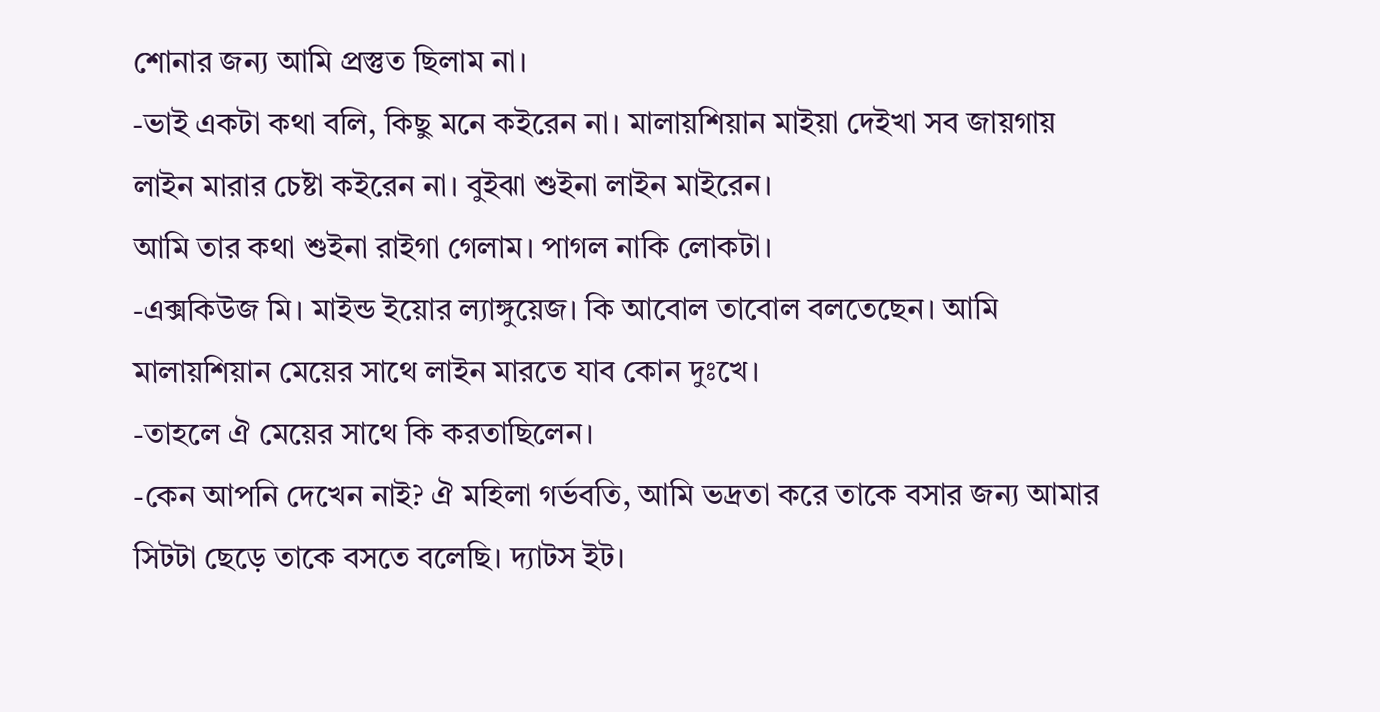শোনার জন্য আমি প্রস্তুত ছিলাম না।
-ভাই একটা কথা বলি, কিছু মনে কইরেন না। মালায়শিয়ান মাইয়া দেইখা সব জায়গায় লাইন মারার চেষ্টা কইরেন না। বুইঝা শুইনা লাইন মাইরেন।
আমি তার কথা শুইনা রাইগা গেলাম। পাগল নাকি লোকটা।
-এক্সকিউজ মি। মাইন্ড ইয়োর ল্যাঙ্গুয়েজ। কি আবোল তাবোল বলতেছেন। আমি মালায়শিয়ান মেয়ের সাথে লাইন মারতে যাব কোন দুঃখে।
-তাহলে ঐ মেয়ের সাথে কি করতাছিলেন।
-কেন আপনি দেখেন নাই? ঐ মহিলা গর্ভবতি, আমি ভদ্রতা করে তাকে বসার জন্য আমার সিটটা ছেড়ে তাকে বসতে বলেছি। দ্যাটস ইট।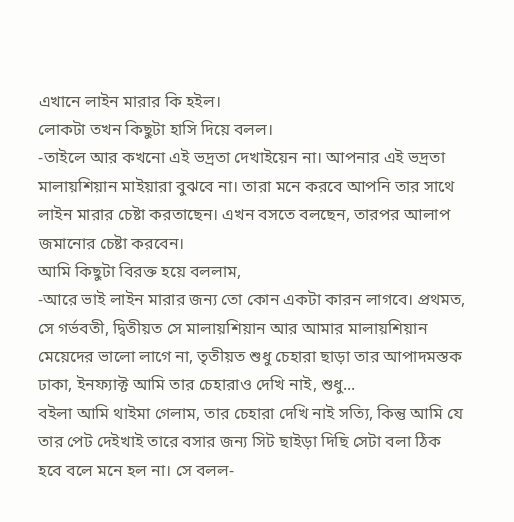এখানে লাইন মারার কি হইল।
লোকটা তখন কিছুটা হাসি দিয়ে বলল।
-তাইলে আর কখনো এই ভদ্রতা দেখাইয়েন না। আপনার এই ভদ্রতা মালায়শিয়ান মাইয়ারা বুঝবে না। তারা মনে করবে আপনি তার সাথে লাইন মারার চেষ্টা করতাছেন। এখন বসতে বলছেন, তারপর আলাপ জমানোর চেষ্টা করবেন।
আমি কিছুটা বিরক্ত হয়ে বললাম,
-আরে ভাই লাইন মারার জন্য তো কোন একটা কারন লাগবে। প্রথমত, সে গর্ভবতী, দ্বিতীয়ত সে মালায়শিয়ান আর আমার মালায়শিয়ান মেয়েদের ভালো লাগে না, তৃতীয়ত শুধু চেহারা ছাড়া তার আপাদমস্তক ঢাকা, ইনফ্যাক্ট আমি তার চেহারাও দেখি নাই, শুধু...
বইলা আমি থাইমা গেলাম, তার চেহারা দেখি নাই সত্যি, কিন্তু আমি যে তার পেট দেইখাই তারে বসার জন্য সিট ছাইড়া দিছি সেটা বলা ঠিক হবে বলে মনে হল না। সে বলল-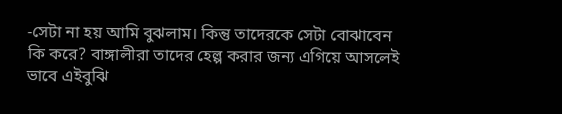-সেটা না হয় আমি বুঝলাম। কিন্তু তাদেরকে সেটা বোঝাবেন কি করে? বাঙ্গালীরা তাদের হেল্প করার জন্য এগিয়ে আসলেই ভাবে এইবুঝি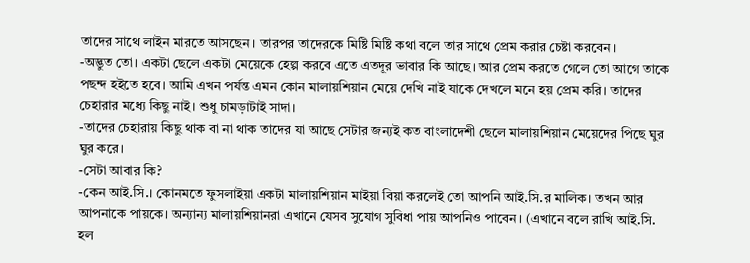তাদের সাথে লাইন মারতে আসছেন। তারপর তাদেরকে মিষ্টি মিষ্টি কথা বলে তার সাথে প্রেম করার চেষ্টা করবেন।
-অদ্ভুত তো। একটা ছেলে একটা মেয়েকে হেল্প করবে এতে এতদূর ভাবার কি আছে। আর প্রেম করতে গেলে তো আগে তাকে পছন্দ হইতে হবে। আমি এখন পর্যন্ত এমন কোন মালায়শিয়ান মেয়ে দেখি নাই যাকে দেখলে মনে হয় প্রেম করি। তাদের চেহারার মধ্যে কিছু নাই। শুধু চামড়াটাই সাদা।
-তাদের চেহারায় কিছু থাক বা না থাক তাদের যা আছে সেটার জন্যই কত বাংলাদেশী ছেলে মালায়শিয়ান মেয়েদের পিছে ঘুর ঘুর করে।
-সেটা আবার কি?
-কেন আই.সি.। কোনমতে ফুসলাইয়া একটা মালায়শিয়ান মাইয়া বিয়া করলেই তো আপনি আই.সি.র মালিক। তখন আর আপনাকে পায়কে। অন্যান্য মালায়শিয়ানরা এখানে যেসব সুযোগ সুবিধা পায় আপনিও পাবেন। (এখানে বলে রাখি আই.সি. হল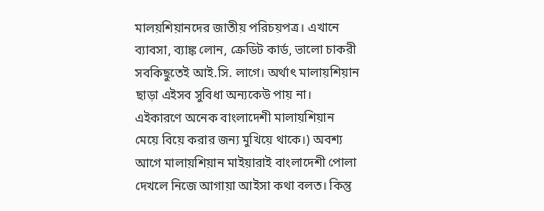মালয়শিয়ানদের জাতীয় পরিচয়পত্র। এখানে ব্যাবসা, ব্যাঙ্ক লোন, ক্রেডিট কার্ড, ভালো চাকরী সবকিছুতেই আই.সি. লাগে। অর্থাৎ মালায়শিয়ান ছাড়া এইসব সুবিধা অন্যকেউ পায় না। এইকারণে অনেক বাংলাদেশী মালায়শিয়ান মেয়ে বিয়ে করার জন্য মুখিয়ে থাকে।) অবশ্য আগে মালায়শিয়ান মাইয়ারাই বাংলাদেশী পোলা দেখলে নিজে আগায়া আইসা কথা বলত। কিন্তু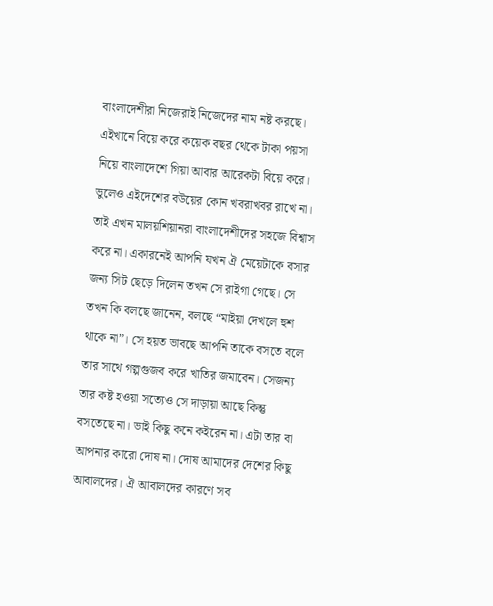বাংলাদেশীরা নিজেরাই নিজেদের নাম নষ্ট করছে। এইখানে বিয়ে করে কয়েক বছর থেকে টাকা পয়সা নিয়ে বাংলাদেশে গিয়া আবার আরেকটা বিয়ে করে। ভুলেও এইদেশের বউয়ের কোন খবরাখবর রাখে না। তাই এখন মালয়শিয়ানরা বাংলাদেশীদের সহজে বিশ্বাস করে না। একারনেই আপনি যখন ঐ মেয়েটাকে বসার জন্য সিট ছেড়ে দিলেন তখন সে রাইগা গেছে। সে তখন কি বলছে জানেন, বলছে “মাইয়া দেখলে হুশ থাকে না”। সে হয়ত ভাবছে আপনি তাকে বসতে বলে তার সাথে গল্পগুজব করে খাতির জমাবেন। সেজন্য তার কষ্ট হওয়া সত্যেও সে দাড়ায়া আছে কিন্তু বসতেছে না। ভাই কিছু কনে কইরেন না। এটা তার বা আপনার কারো দোষ না। দোষ আমাদের দেশের কিছু আবালদের। ঐ আবালদের কারণে সব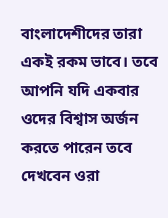বাংলাদেশীদের তারা একই রকম ভাবে। তবে আপনি যদি একবার ওদের বিশ্বাস অর্জন করতে পারেন তবে দেখবেন ওরা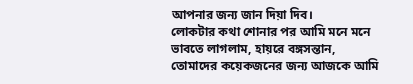আপনার জন্য জান দিয়া দিব।
লোকটার কথা শোনার পর আমি মনে মনে ভাবতে লাগলাম, হায়রে বঙ্গসন্তান, তোমাদের কয়েকজনের জন্য আজকে আমি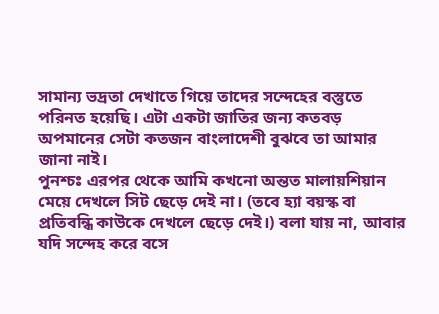সামান্য ভদ্রতা দেখাতে গিয়ে তাদের সন্দেহের বস্তুতে পরিনত হয়েছি। এটা একটা জাতির জন্য কতবড় অপমানের সেটা কতজন বাংলাদেশী বুঝবে তা আমার জানা নাই।
পুনশ্চঃ এরপর থেকে আমি কখনো অন্তত মালায়শিয়ান মেয়ে দেখলে সিট ছেড়ে দেই না। (তবে হ্যা বয়স্ক বা প্রতিবন্ধি কাউকে দেখলে ছেড়ে দেই।) বলা যায় না, আবার যদি সন্দেহ করে বসে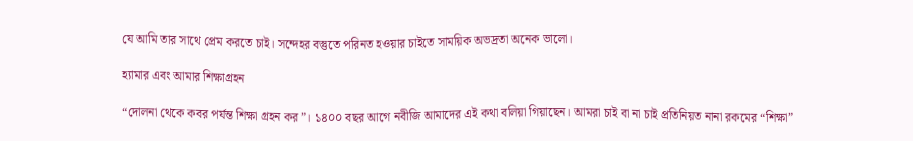যে আমি তার সাথে প্রেম করতে চাই। সন্দেহর বস্তুতে পরিনত হওয়ার চাইতে সাময়িক অভদ্রতা অনেক ভালো।

হ্যামার এবং আমার শিক্ষাগ্রহন

“দোলনা থেকে কবর পর্যন্ত শিক্ষা গ্রহন কর”। ১৪০০ বছর আগে নবীজি আমাদের এই কথা বলিয়া গিয়াছেন। আমরা চাই বা না চাই প্রতিনিয়ত নানা রকমের “শিক্ষা”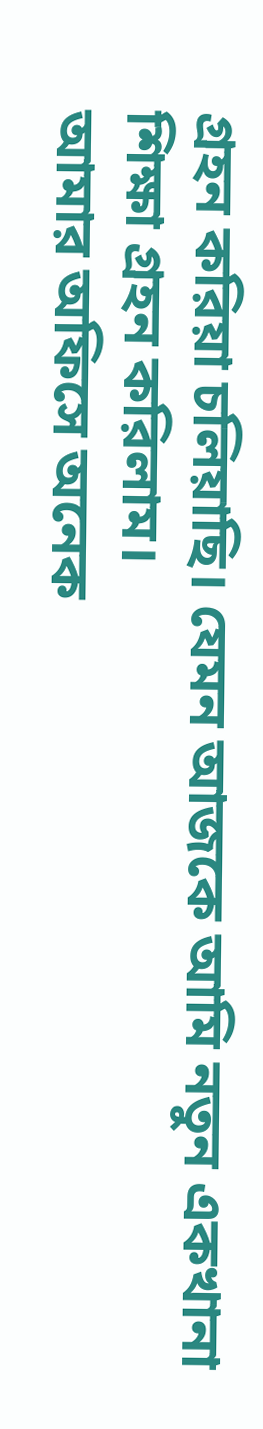গ্রহন করিয়া চলিয়াছি। যেমন আজকে আমি নতুন একখানা শিক্ষা গ্রহন করিলাম।
আমার অফিসে অনেক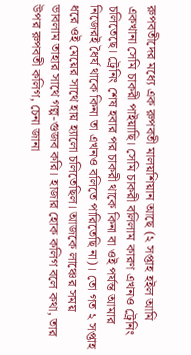রুপবতীদের মধ্যে এক রুপবতী মালয়শিয়ান আছে (২ সপ্তাহ হইল আমি একখানা সেমি চাকরী পাইয়াছি। সেমি চাকরী বলিলাম কারণ এখনও ট্রেনিং চলিতেছে। ট্রেনিং শেষ হবার পর চাকরী থাকে কিনা বা ওই পর্যন্ত আমার নিজেরই ধৈর্য থাকে কিনা তা এখনও বলিতে পারিতেছি না)। তো গত ২ সপ্তাহ ধরে ওই মেয়ের সাথে হায় হ্যালো চলিতেছিল। আজকে লাঞ্চের সময় ভাবলাম তাহার সাথে গল্প-গুজব করি। হাজার হোক কলিগ বলে কথা, তার উপর রুপবতী কলিগ, চেনা জানা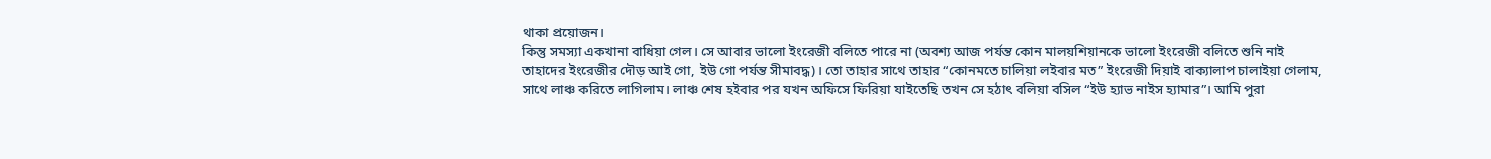থাকা প্রয়োজন।
কিন্তু সমস্যা একখানা বাধিয়া গেল। সে আবার ভালো ইংরেজী বলিতে পারে না (অবশ্য আজ পর্যন্ত কোন মালয়শিয়ানকে ভালো ইংরেজী বলিতে শুনি নাই তাহাদের ইংরেজীর দৌড় আই গো, ইউ গো পর্যন্ত সীমাবদ্ধ)। তো তাহার সাথে তাহার “কোনমতে চালিয়া লইবার মত” ইংরেজী দিয়াই বাক্যালাপ চালাইয়া গেলাম, সাথে লাঞ্চ করিতে লাগিলাম। লাঞ্চ শেষ হইবার পর যখন অফিসে ফিরিয়া যাইতেছি তখন সে হঠাৎ বলিয়া বসিল “ইউ হ্যাভ নাইস হ্যামার”। আমি পুরা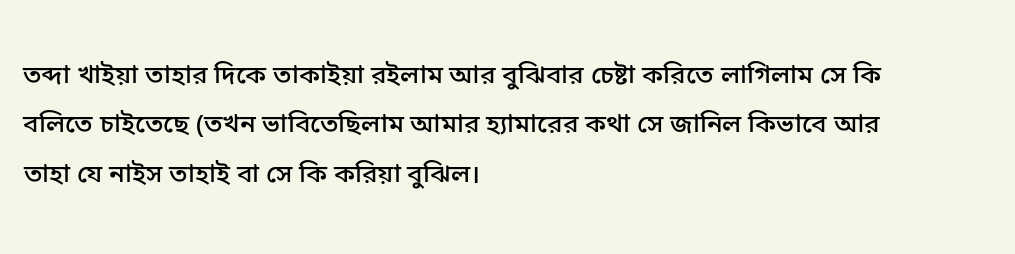তব্দা খাইয়া তাহার দিকে তাকাইয়া রইলাম আর বুঝিবার চেষ্টা করিতে লাগিলাম সে কি বলিতে চাইতেছে (তখন ভাবিতেছিলাম আমার হ্যামারের কথা সে জানিল কিভাবে আর তাহা যে নাইস তাহাই বা সে কি করিয়া বুঝিল।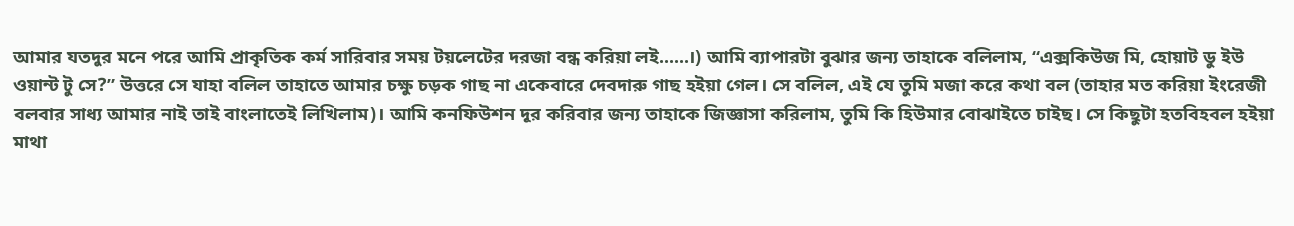আমার যতদুর মনে পরে আমি প্রাকৃতিক কর্ম সারিবার সময় টয়লেটের দরজা বন্ধ করিয়া লই......।) আমি ব্যাপারটা বুঝার জন্য তাহাকে বলিলাম, “এক্সকিউজ মি, হোয়াট ডু ইউ ওয়ান্ট টু সে?” উত্তরে সে যাহা বলিল তাহাতে আমার চক্ষু চড়ক গাছ না একেবারে দেবদারু গাছ হইয়া গেল। সে বলিল, এই যে তুমি মজা করে কথা বল (তাহার মত করিয়া ইংরেজী বলবার সাধ্য আমার নাই তাই বাংলাতেই লিখিলাম)। আমি কনফিউশন দূর করিবার জন্য তাহাকে জিজ্ঞাসা করিলাম, তুমি কি হিউমার বোঝাইতে চাইছ। সে কিছুটা হতবিহবল হইয়া মাথা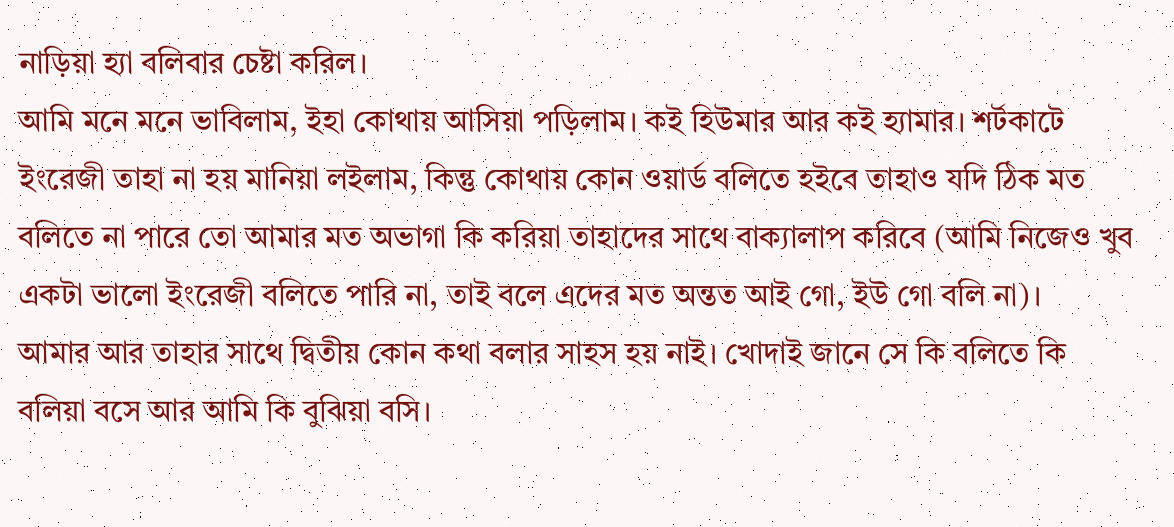নাড়িয়া হ্যা বলিবার চেষ্টা করিল।
আমি মনে মনে ভাবিলাম, ইহা কোথায় আসিয়া পড়িলাম। কই হিউমার আর কই হ্যামার। শর্টকাটে ইংরেজী তাহা না হয় মানিয়া লইলাম, কিন্তু কোথায় কোন ওয়ার্ড বলিতে হইবে তাহাও যদি ঠিক মত বলিতে না পারে তো আমার মত অভাগা কি করিয়া তাহাদের সাথে বাক্যালাপ করিবে (আমি নিজেও খুব একটা ভালো ইংরেজী বলিতে পারি না, তাই বলে এদের মত অন্তত আই গো, ইউ গো বলি না)।
আমার আর তাহার সাথে দ্বিতীয় কোন কথা বলার সাহস হয় নাই। খোদাই জানে সে কি বলিতে কি বলিয়া বসে আর আমি কি বুঝিয়া বসি।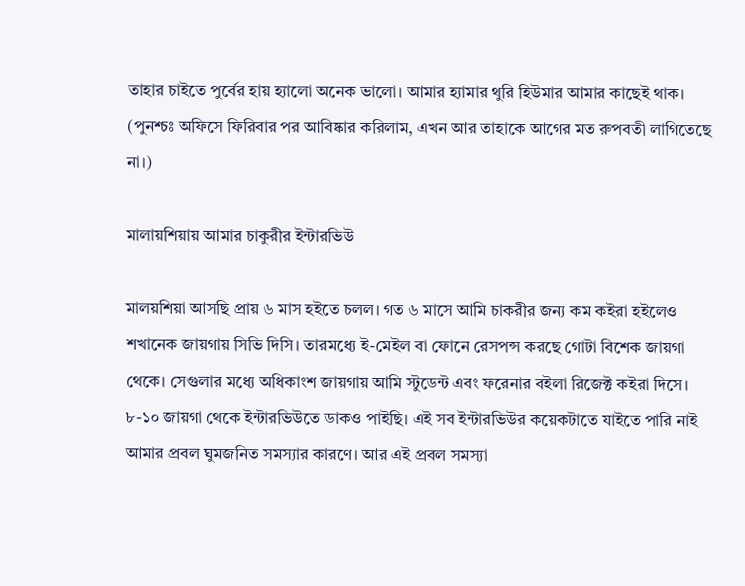তাহার চাইতে পুর্বের হায় হ্যালো অনেক ভালো। আমার হ্যামার থুরি হিউমার আমার কাছেই থাক।
(পুনশ্চঃ অফিসে ফিরিবার পর আবিষ্কার করিলাম, এখন আর তাহাকে আগের মত রুপবতী লাগিতেছে না।)

মালায়শিয়ায় আমার চাকুরীর ইন্টারভিউ

মালয়শিয়া আসছি প্রায় ৬ মাস হইতে চলল। গত ৬ মাসে আমি চাকরীর জন্য কম কইরা হইলেও শখানেক জায়গায় সিভি দিসি। তারমধ্যে ই-মেইল বা ফোনে রেসপন্স করছে গোটা বিশেক জায়গা থেকে। সেগুলার মধ্যে অধিকাংশ জায়গায় আমি স্টুডেন্ট এবং ফরেনার বইলা রিজেক্ট কইরা দিসে। ৮-১০ জায়গা থেকে ইন্টারভিউতে ডাকও পাইছি। এই সব ইন্টারভিউর কয়েকটাতে যাইতে পারি নাই আমার প্রবল ঘুমজনিত সমস্যার কারণে। আর এই প্রবল সমস্যা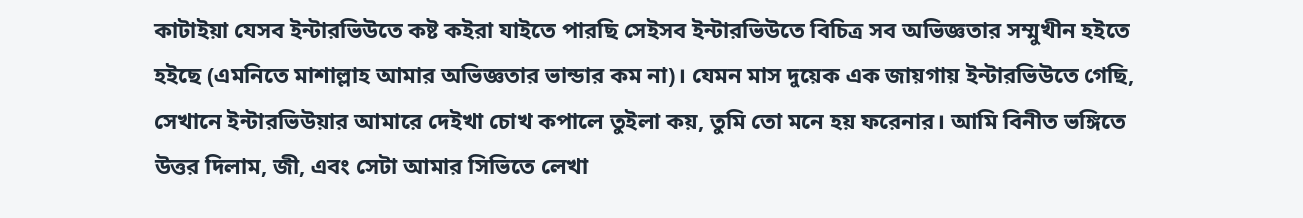কাটাইয়া যেসব ইন্টারভিউতে কষ্ট কইরা যাইতে পারছি সেইসব ইন্টারভিউতে বিচিত্র সব অভিজ্ঞতার সম্মুখীন হইতে হইছে (এমনিতে মাশাল্লাহ আমার অভিজ্ঞতার ভান্ডার কম না)। যেমন মাস দুয়েক এক জায়গায় ইন্টারভিউতে গেছি, সেখানে ইন্টারভিউয়ার আমারে দেইখা চোখ কপালে তুইলা কয়, তুমি তো মনে হয় ফরেনার। আমি বিনীত ভঙ্গিতে উত্তর দিলাম, জী, এবং সেটা আমার সিভিতে লেখা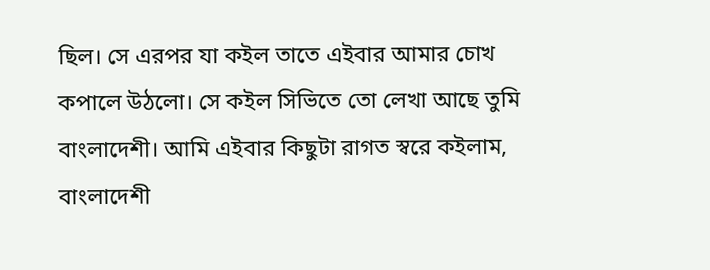ছিল। সে এরপর যা কইল তাতে এইবার আমার চোখ কপালে উঠলো। সে কইল সিভিতে তো লেখা আছে তুমি বাংলাদেশী। আমি এইবার কিছুটা রাগত স্বরে কইলাম, বাংলাদেশী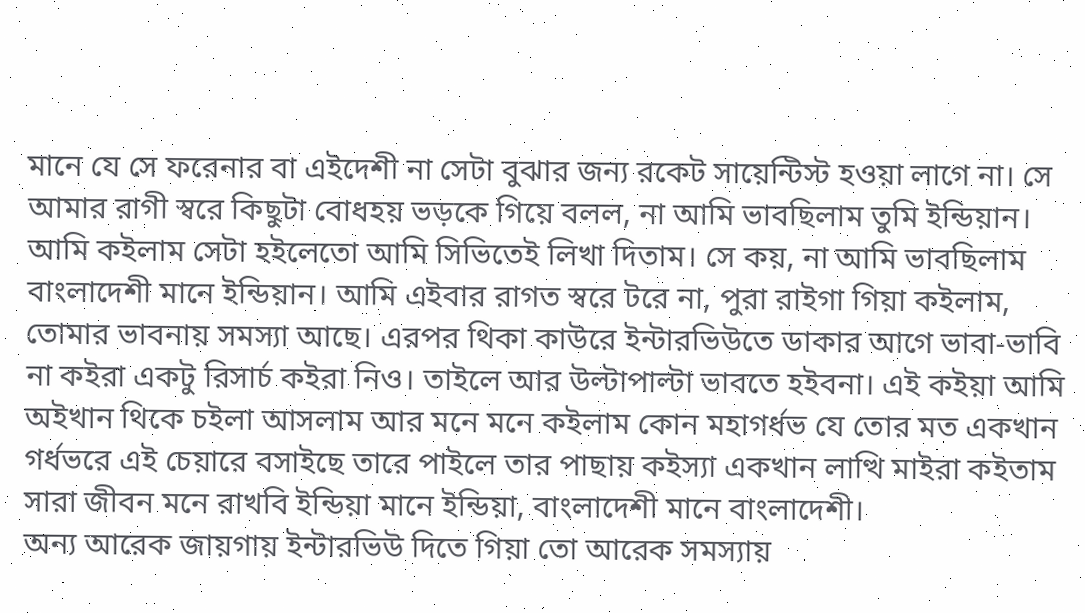মানে যে সে ফরেনার বা এইদেশী না সেটা বুঝার জন্য রকেট সায়েন্টিস্ট হওয়া লাগে না। সে আমার রাগী স্বরে কিছুটা বোধহয় ভড়কে গিয়ে বলল, না আমি ভাবছিলাম তুমি ইন্ডিয়ান। আমি কইলাম সেটা হইলেতো আমি সিভিতেই লিখা দিতাম। সে কয়, না আমি ভাবছিলাম বাংলাদেশী মানে ইন্ডিয়ান। আমি এইবার রাগত স্বরে টরে না, পুরা রাইগা গিয়া কইলাম, তোমার ভাবনায় সমস্যা আছে। এরপর থিকা কাউরে ইন্টারভিউতে ডাকার আগে ভাবা-ভাবি না কইরা একটু রিসার্চ কইরা নিও। তাইলে আর উল্টাপাল্টা ভাবতে হইবনা। এই কইয়া আমি অইখান থিকে চইলা আসলাম আর মনে মনে কইলাম কোন মহাগর্ধভ যে তোর মত একখান গর্ধভরে এই চেয়ারে বসাইছে তারে পাইলে তার পাছায় কইস্যা একখান লাত্থি মাইরা কইতাম সারা জীবন মনে রাখবি ইন্ডিয়া মানে ইন্ডিয়া, বাংলাদেশী মানে বাংলাদেশী।
অন্য আরেক জায়গায় ইন্টারভিউ দিতে গিয়া তো আরেক সমস্যায়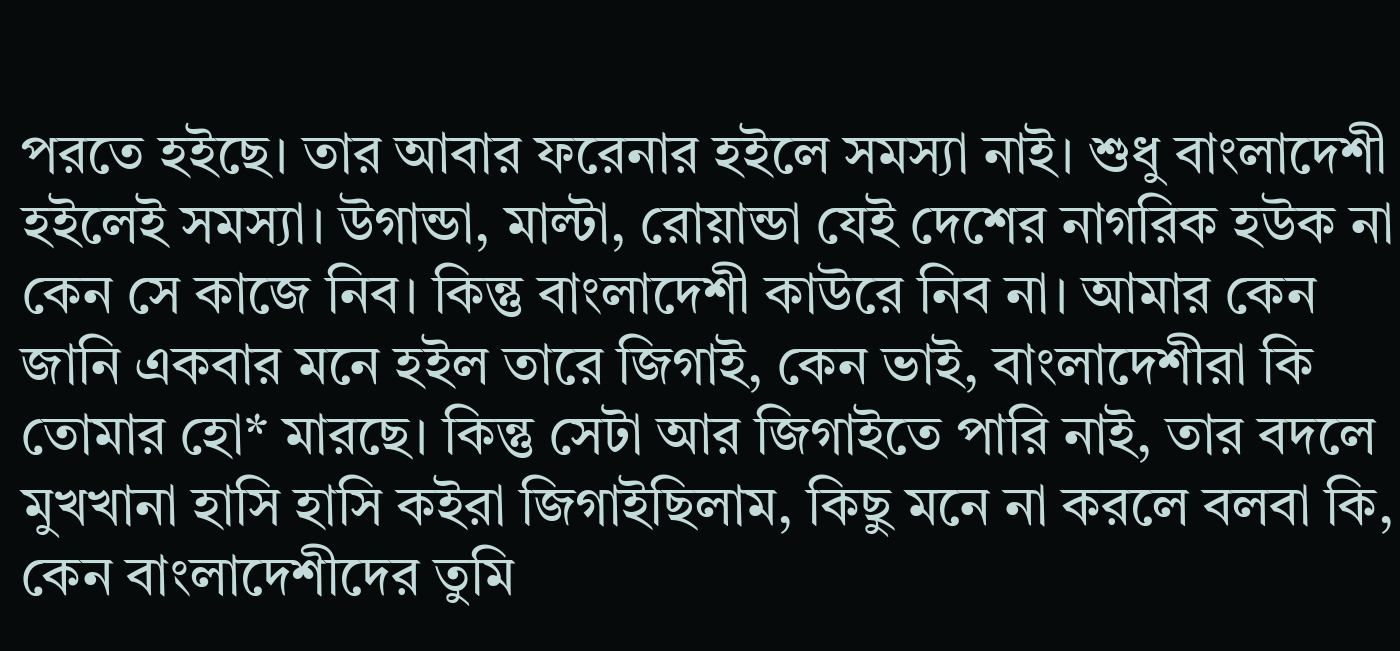পরতে হইছে। তার আবার ফরেনার হইলে সমস্যা নাই। শুধু বাংলাদেশী হইলেই সমস্যা। উগান্ডা, মাল্টা, রোয়ান্ডা যেই দেশের নাগরিক হউক না কেন সে কাজে নিব। কিন্তু বাংলাদেশী কাউরে নিব না। আমার কেন জানি একবার মনে হইল তারে জিগাই, কেন ভাই, বাংলাদেশীরা কি তোমার হো* মারছে। কিন্তু সেটা আর জিগাইতে পারি নাই, তার বদলে মুখখানা হাসি হাসি কইরা জিগাইছিলাম, কিছু মনে না করলে বলবা কি, কেন বাংলাদেশীদের তুমি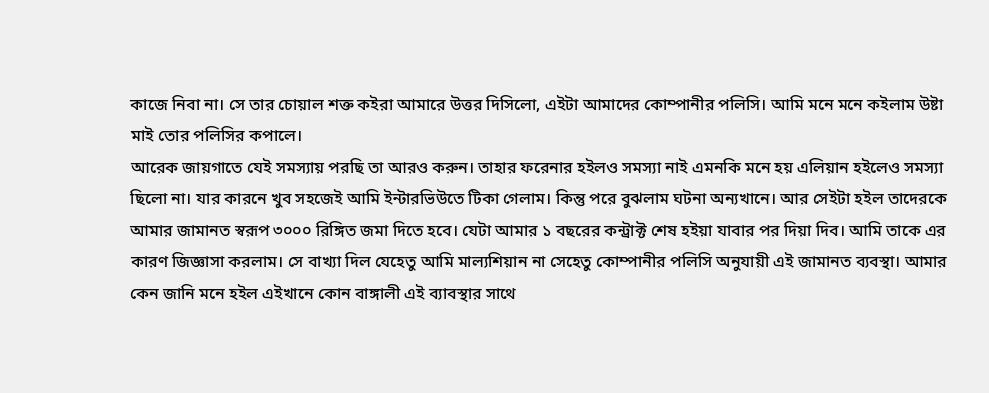কাজে নিবা না। সে তার চোয়াল শক্ত কইরা আমারে উত্তর দিসিলো, এইটা আমাদের কোম্পানীর পলিসি। আমি মনে মনে কইলাম উষ্টা মাই তোর পলিসির কপালে।
আরেক জায়গাতে যেই সমস্যায় পরছি তা আরও করুন। তাহার ফরেনার হইলও সমস্যা নাই এমনকি মনে হয় এলিয়ান হইলেও সমস্যা ছিলো না। যার কারনে খুব সহজেই আমি ইন্টারভিউতে টিকা গেলাম। কিন্তু পরে বুঝলাম ঘটনা অন্যখানে। আর সেইটা হইল তাদেরকে আমার জামানত স্বরূপ ৩০০০ রিঙ্গিত জমা দিতে হবে। যেটা আমার ১ বছরের কন্ট্রাক্ট শেষ হইয়া যাবার পর দিয়া দিব। আমি তাকে এর কারণ জিজ্ঞাসা করলাম। সে বাখ্যা দিল যেহেতু আমি মাল্যশিয়ান না সেহেতু কোম্পানীর পলিসি অনুযায়ী এই জামানত ব্যবস্থা। আমার কেন জানি মনে হইল এইখানে কোন বাঙ্গালী এই ব্যাবস্থার সাথে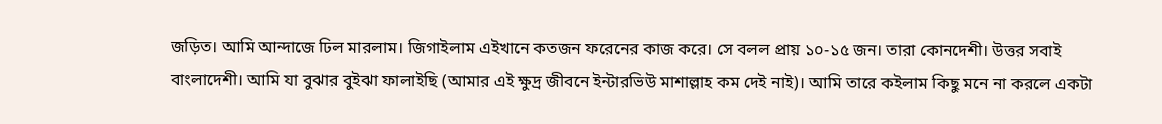জড়িত। আমি আন্দাজে ঢিল মারলাম। জিগাইলাম এইখানে কতজন ফরেনের কাজ করে। সে বলল প্রায় ১০-১৫ জন। তারা কোনদেশী। উত্তর সবাই বাংলাদেশী। আমি যা বুঝার বুইঝা ফালাইছি (আমার এই ক্ষুদ্র জীবনে ইন্টারভিউ মাশাল্লাহ কম দেই নাই)। আমি তারে কইলাম কিছু মনে না করলে একটা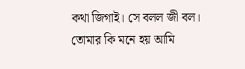কথা জিগাই। সে বলল জী বল। তোমার কি মনে হয় আমি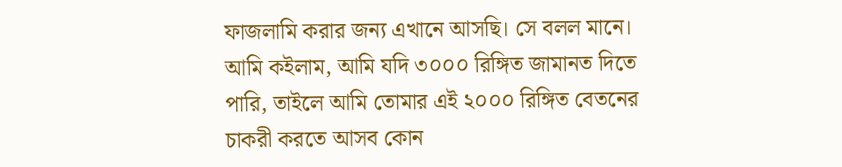ফাজলামি করার জন্য এখানে আসছি। সে বলল মানে। আমি কইলাম, আমি যদি ৩০০০ রিঙ্গিত জামানত দিতে পারি, তাইলে আমি তোমার এই ২০০০ রিঙ্গিত বেতনের চাকরী করতে আসব কোন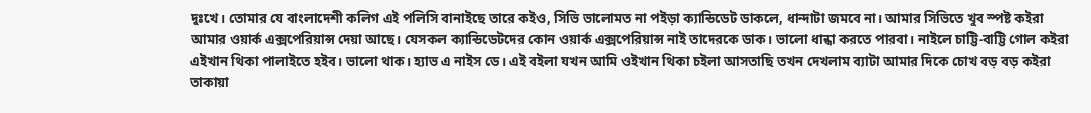দুঃখে। তোমার যে বাংলাদেশী কলিগ এই পলিসি বানাইছে তারে কইও, সিভি ভালোমত না পইড়া ক্যান্ডিডেট ডাকলে, ধান্দাটা জমবে না। আমার সিভিতে খুব স্পষ্ট কইরা আমার ওয়ার্ক এক্সপেরিয়ান্স দেয়া আছে। যেসকল ক্যান্ডিডেটদের কোন ওয়ার্ক এক্সপেরিয়ান্স নাই তাদেরকে ডাক। ভালো ধান্ধা করতে পারবা। নাইলে চাট্টি-বাট্টি গোল কইরা এইখান থিকা পালাইতে হইব। ভালো থাক। হ্যাভ এ নাইস ডে। এই বইলা যখন আমি ওইখান থিকা চইলা আসতাছি তখন দেখলাম ব্যাটা আমার দিকে চোখ বড় বড় কইরা তাকায়া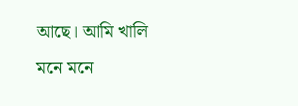আছে। আমি খালি মনে মনে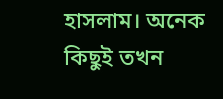হাসলাম। অনেক কিছুই তখন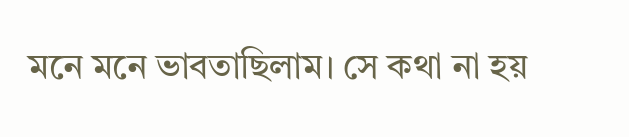মনে মনে ভাবতাছিলাম। সে কথা না হয়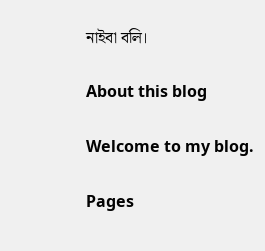নাইবা বলি।

About this blog

Welcome to my blog.

Pages